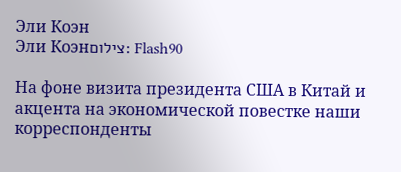Эли Коэн
Эли Коэнצילום: Flash90

На фоне визита президента США в Китай и акцента на экономической повестке наши корреспонденты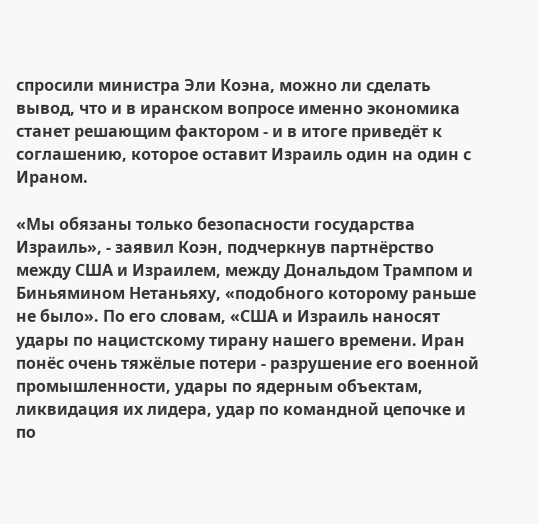спросили министра Эли Коэна, можно ли сделать вывод, что и в иранском вопросе именно экономика станет решающим фактором - и в итоге приведёт к соглашению, которое оставит Израиль один на один с Ираном.

«Мы обязаны только безопасности государства Израиль», - заявил Коэн, подчеркнув партнёрство между США и Израилем, между Дональдом Трампом и Биньямином Нетаньяху, «подобного которому раньше не было». По его словам, «США и Израиль наносят удары по нацистскому тирану нашего времени. Иран понёс очень тяжёлые потери - разрушение его военной промышленности, удары по ядерным объектам, ликвидация их лидера, удар по командной цепочке и по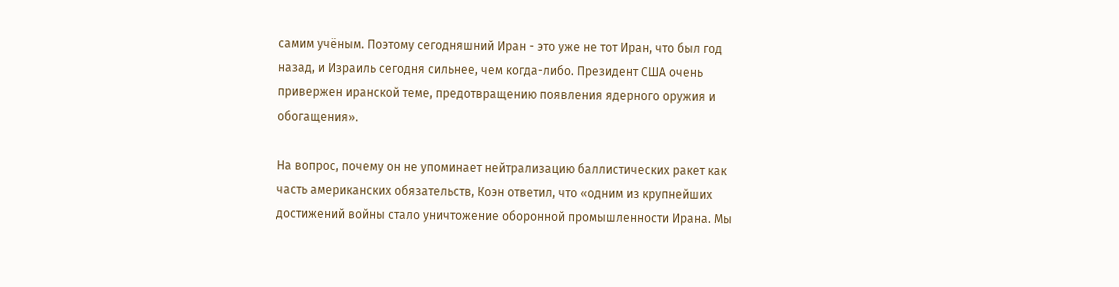самим учёным. Поэтому сегодняшний Иран - это уже не тот Иран, что был год назад, и Израиль сегодня сильнее, чем когда-либо. Президент США очень привержен иранской теме, предотвращению появления ядерного оружия и обогащения».

На вопрос, почему он не упоминает нейтрализацию баллистических ракет как часть американских обязательств, Коэн ответил, что «одним из крупнейших достижений войны стало уничтожение оборонной промышленности Ирана. Мы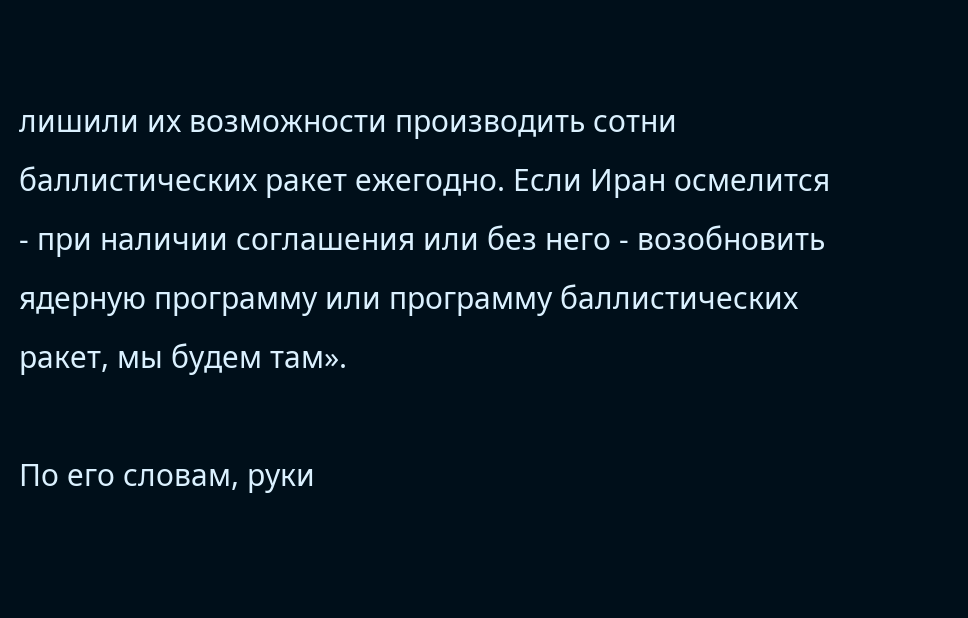лишили их возможности производить сотни баллистических ракет ежегодно. Если Иран осмелится - при наличии соглашения или без него - возобновить ядерную программу или программу баллистических ракет, мы будем там».

По его словам, руки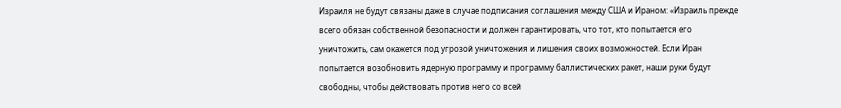Израиля не будут связаны даже в случае подписания соглашения между США и Ираном: «Израиль прежде всего обязан собственной безопасности и должен гарантировать, что тот, кто попытается его уничтожить, сам окажется под угрозой уничтожения и лишения своих возможностей. Если Иран попытается возобновить ядерную программу и программу баллистических ракет, наши руки будут свободны, чтобы действовать против него со всей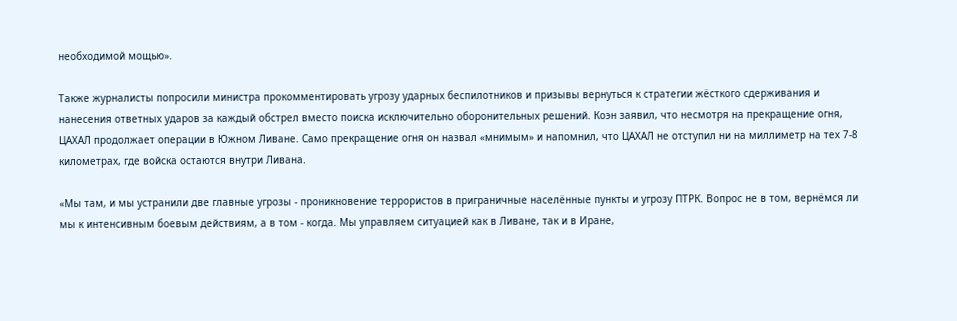необходимой мощью».

Также журналисты попросили министра прокомментировать угрозу ударных беспилотников и призывы вернуться к стратегии жёсткого сдерживания и нанесения ответных ударов за каждый обстрел вместо поиска исключительно оборонительных решений. Коэн заявил, что несмотря на прекращение огня, ЦАХАЛ продолжает операции в Южном Ливане. Само прекращение огня он назвал «мнимым» и напомнил, что ЦАХАЛ не отступил ни на миллиметр на тех 7-8 километрах, где войска остаются внутри Ливана.

«Мы там, и мы устранили две главные угрозы - проникновение террористов в приграничные населённые пункты и угрозу ПТРК. Вопрос не в том, вернёмся ли мы к интенсивным боевым действиям, а в том - когда. Мы управляем ситуацией как в Ливане, так и в Иране,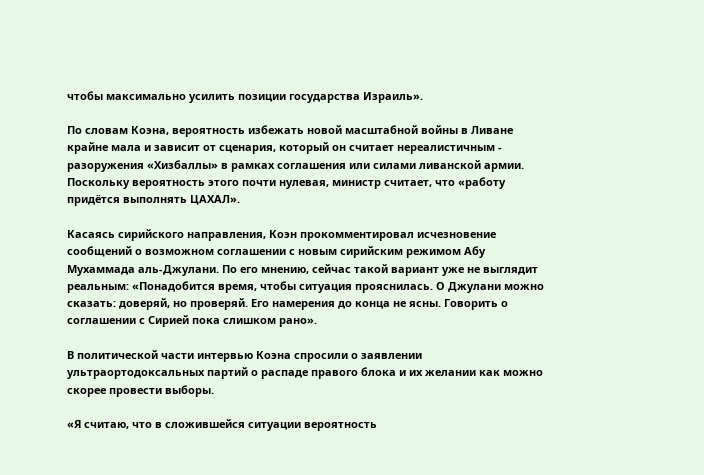чтобы максимально усилить позиции государства Израиль».

По словам Коэна, вероятность избежать новой масштабной войны в Ливане крайне мала и зависит от сценария, который он считает нереалистичным - разоружения «Хизбаллы» в рамках соглашения или силами ливанской армии. Поскольку вероятность этого почти нулевая, министр считает, что «работу придётся выполнять ЦАХАЛ».

Касаясь сирийского направления, Коэн прокомментировал исчезновение сообщений о возможном соглашении с новым сирийским режимом Абу Мухаммада аль-Джулани. По его мнению, сейчас такой вариант уже не выглядит реальным: «Понадобится время, чтобы ситуация прояснилась. О Джулани можно сказать: доверяй, но проверяй. Его намерения до конца не ясны. Говорить о соглашении с Сирией пока слишком рано».

В политической части интервью Коэна спросили о заявлении ультраортодоксальных партий о распаде правого блока и их желании как можно скорее провести выборы.

«Я считаю, что в сложившейся ситуации вероятность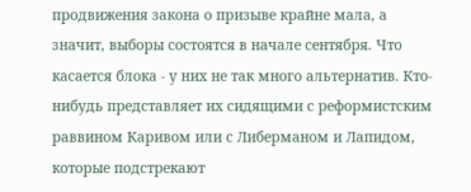продвижения закона о призыве крайне мала, а значит, выборы состоятся в начале сентября. Что касается блока - у них не так много альтернатив. Кто-нибудь представляет их сидящими с реформистским раввином Каривом или с Либерманом и Лапидом, которые подстрекают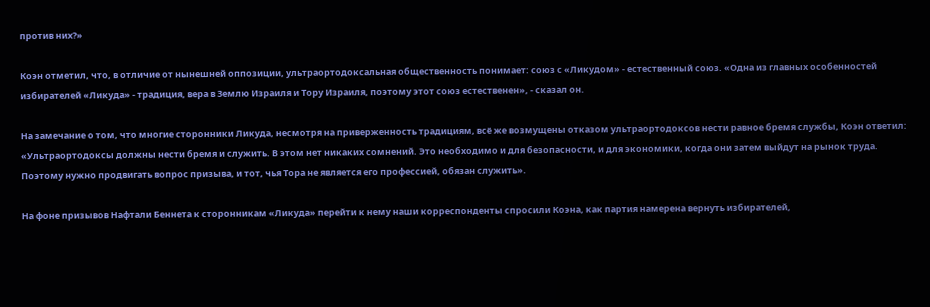против них?»

Коэн отметил, что, в отличие от нынешней оппозиции, ультраортодоксальная общественность понимает: союз с «Ликудом» - естественный союз. «Одна из главных особенностей избирателей «Ликуда» - традиция, вера в Землю Израиля и Тору Израиля, поэтому этот союз естественен», - сказал он.

На замечание о том, что многие сторонники Ликуда, несмотря на приверженность традициям, всё же возмущены отказом ультраортодоксов нести равное бремя службы, Коэн ответил: «Ультраортодоксы должны нести бремя и служить. В этом нет никаких сомнений. Это необходимо и для безопасности, и для экономики, когда они затем выйдут на рынок труда. Поэтому нужно продвигать вопрос призыва, и тот, чья Тора не является его профессией, обязан служить».

На фоне призывов Нафтали Беннета к сторонникам «Ликуда» перейти к нему наши корреспонденты спросили Коэна, как партия намерена вернуть избирателей,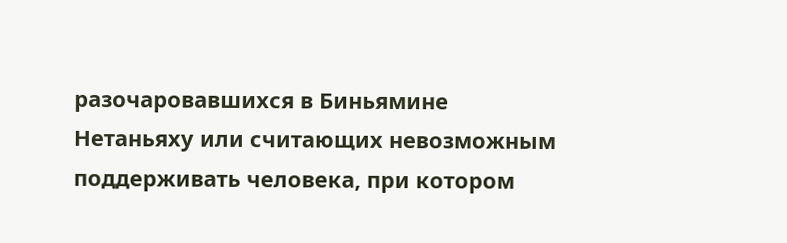разочаровавшихся в Биньямине Нетаньяху или считающих невозможным поддерживать человека, при котором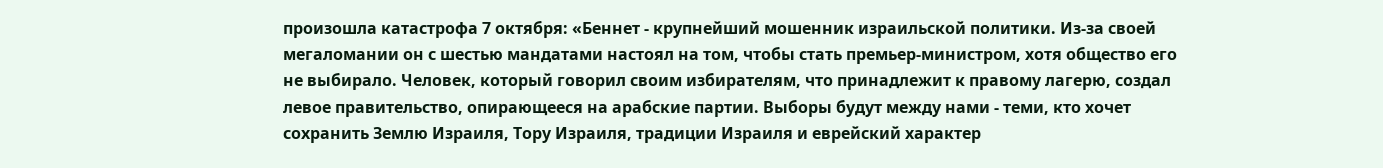произошла катастрофа 7 октября: «Беннет - крупнейший мошенник израильской политики. Из-за своей мегаломании он с шестью мандатами настоял на том, чтобы стать премьер-министром, хотя общество его не выбирало. Человек, который говорил своим избирателям, что принадлежит к правому лагерю, создал левое правительство, опирающееся на арабские партии. Выборы будут между нами - теми, кто хочет сохранить Землю Израиля, Тору Израиля, традиции Израиля и еврейский характер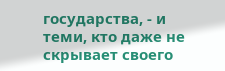государства, - и теми, кто даже не скрывает своего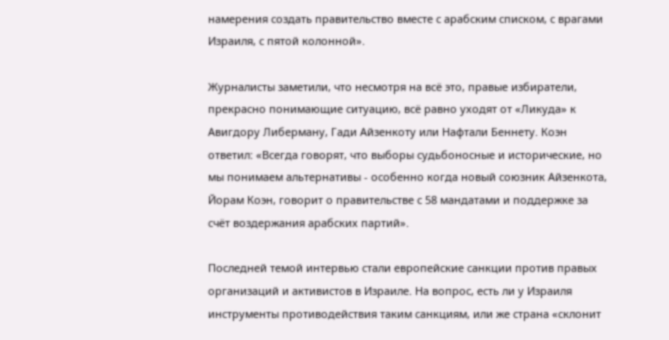намерения создать правительство вместе с арабским списком, с врагами Израиля, с пятой колонной».

Журналисты заметили, что несмотря на всё это, правые избиратели, прекрасно понимающие ситуацию, всё равно уходят от «Ликуда» к Авигдору Либерману, Гади Айзенкоту или Нафтали Беннету. Коэн ответил: «Всегда говорят, что выборы судьбоносные и исторические, но мы понимаем альтернативы - особенно когда новый союзник Айзенкота, Йорам Коэн, говорит о правительстве с 58 мандатами и поддержке за счёт воздержания арабских партий».

Последней темой интервью стали европейские санкции против правых организаций и активистов в Израиле. На вопрос, есть ли у Израиля инструменты противодействия таким санкциям, или же страна «склонит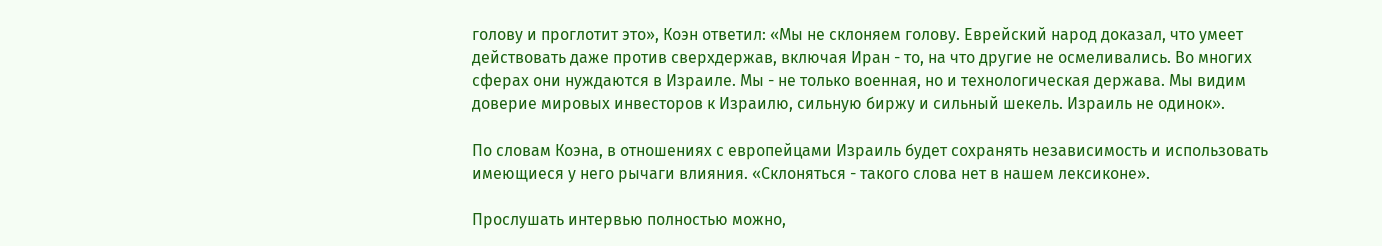голову и проглотит это», Коэн ответил: «Мы не склоняем голову. Еврейский народ доказал, что умеет действовать даже против сверхдержав, включая Иран - то, на что другие не осмеливались. Во многих сферах они нуждаются в Израиле. Мы - не только военная, но и технологическая держава. Мы видим доверие мировых инвесторов к Израилю, сильную биржу и сильный шекель. Израиль не одинок».

По словам Коэна, в отношениях с европейцами Израиль будет сохранять независимость и использовать имеющиеся у него рычаги влияния. «Склоняться - такого слова нет в нашем лексиконе».

Прослушать интервью полностью можно,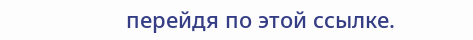перейдя по этой ссылке.